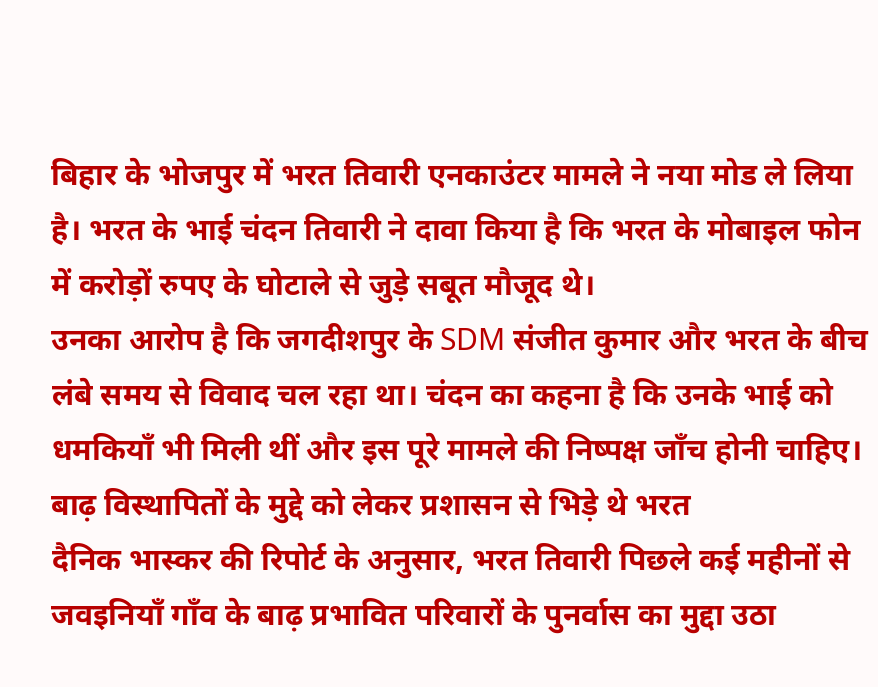बिहार के भोजपुर में भरत तिवारी एनकाउंटर मामले ने नया मोड ले लिया है। भरत के भाई चंदन तिवारी ने दावा किया है कि भरत के मोबाइल फोन में करोड़ों रुपए के घोटाले से जुड़े सबूत मौजूद थे।
उनका आरोप है कि जगदीशपुर के SDM संजीत कुमार और भरत के बीच लंबे समय से विवाद चल रहा था। चंदन का कहना है कि उनके भाई को धमकियाँ भी मिली थीं और इस पूरे मामले की निष्पक्ष जाँच होनी चाहिए।
बाढ़ विस्थापितों के मुद्दे को लेकर प्रशासन से भिड़े थे भरत
दैनिक भास्कर की रिपोर्ट के अनुसार, भरत तिवारी पिछले कई महीनों से जवइनियाँ गाँव के बाढ़ प्रभावित परिवारों के पुनर्वास का मुद्दा उठा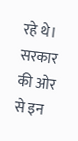रहे थे। सरकार की ओर से इन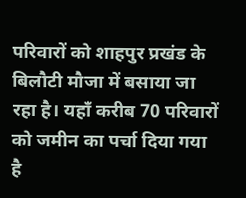परिवारों को शाहपुर प्रखंड के बिलौटी मौजा में बसाया जा रहा है। यहाँ करीब 70 परिवारों को जमीन का पर्चा दिया गया है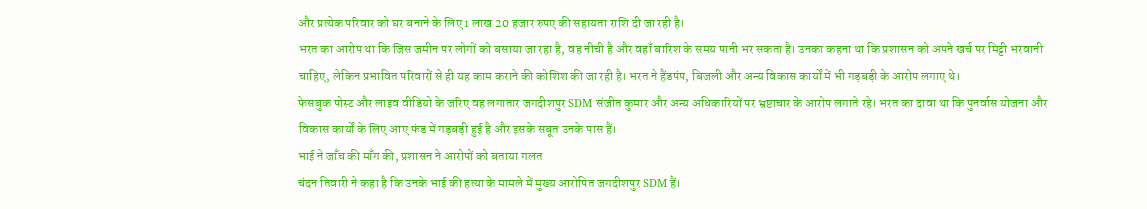और प्रत्येक परिवार को घर बनाने के लिए 1 लाख 20 हजार रुपए की सहायता राशि दी जा रही है।
भरत का आरोप था कि जिस जमीन पर लोगों को बसाया जा रहा है, वह नीची है और वहाँ बारिश के समय पानी भर सकता है। उनका कहना था कि प्रशासन को अपने खर्च पर मिट्टी भरवानी चाहिए, लेकिन प्रभावित परिवारों से ही यह काम कराने की कोशिश की जा रही है। भरत ने हैंडपंप, बिजली और अन्य विकास कार्यों में भी गड़बड़ी के आरोप लगाए थे।
फेसबुक पोस्ट और लाइव वीडियो के जरिए वह लगातार जगदीशपुर SDM संजीत कुमार और अन्य अधिकारियों पर भ्रष्टाचार के आरोप लगाते रहे। भरत का दावा था कि पुनर्वास योजना और विकास कार्यों के लिए आए फंड में गड़बड़ी हुई है और इसके सबूत उनके पास हैं।
भाई ने जाँच की माँग की, प्रशासन ने आरोपों को बताया गलत
चंदन तिवारी ने कहा है कि उनके भाई की हत्या के मामले में मुख्य आरोपित जगदीशपुर SDM हैं।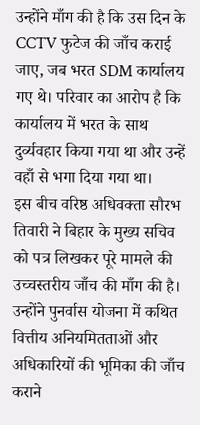उन्होंने माँग की है कि उस दिन के CCTV फुटेज की जाँच कराई जाए, जब भरत SDM कार्यालय गए थे। परिवार का आरोप है कि कार्यालय में भरत के साथ दुर्व्यवहार किया गया था और उन्हें वहाँ से भगा दिया गया था।
इस बीच वरिष्ठ अधिवक्ता सौरभ तिवारी ने बिहार के मुख्य सचिव को पत्र लिखकर पूरे मामले की उच्चस्तरीय जाँच की माँग की है। उन्होंने पुनर्वास योजना में कथित वित्तीय अनियमितताओं और अधिकारियों की भूमिका की जाँच कराने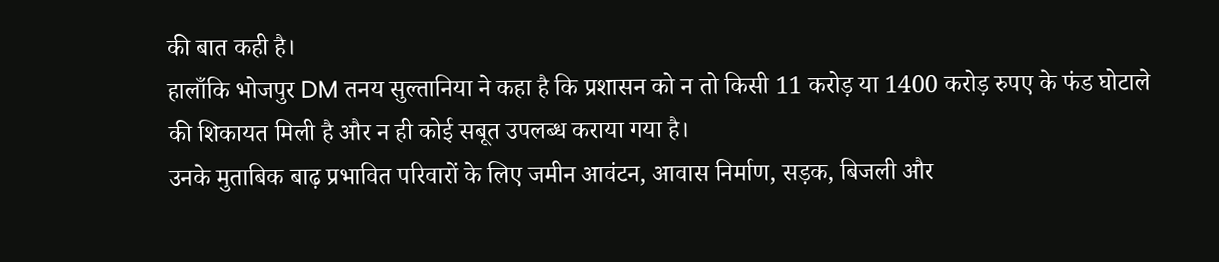की बात कही है।
हालाँकि भोजपुर DM तनय सुल्तानिया ने कहा है कि प्रशासन को न तो किसी 11 करोड़ या 1400 करोड़ रुपए के फंड घोटाले की शिकायत मिली है और न ही कोई सबूत उपलब्ध कराया गया है।
उनके मुताबिक बाढ़ प्रभावित परिवारों के लिए जमीन आवंटन, आवास निर्माण, सड़क, बिजली और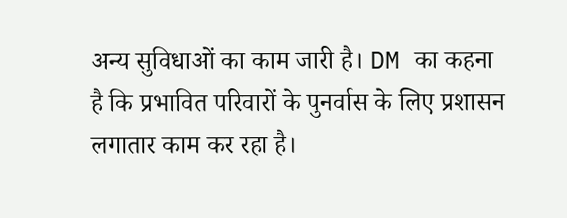अन्य सुविधाओं का काम जारी है। DM का कहना है कि प्रभावित परिवारों के पुनर्वास के लिए प्रशासन लगातार काम कर रहा है।